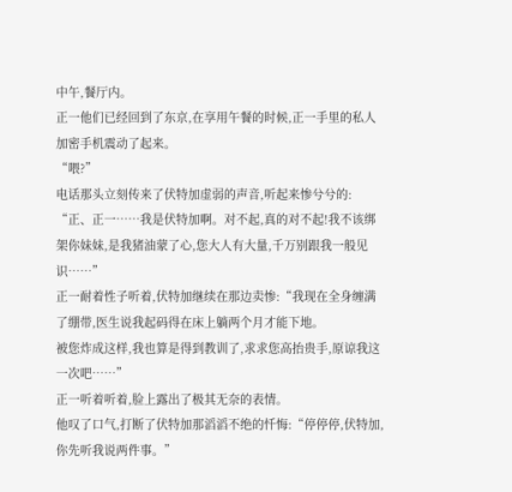中午,餐厅内。
正一他们已经回到了东京,在享用午餐的时候,正一手里的私人加密手机震动了起来。
“喂?”
电话那头立刻传来了伏特加虚弱的声音,听起来惨兮兮的:
“正、正一……我是伏特加啊。对不起,真的对不起!我不该绑架你妹妹,是我猪油蒙了心,您大人有大量,千万别跟我一般见识……”
正一耐着性子听着,伏特加继续在那边卖惨:“我现在全身缠满了绷带,医生说我起码得在床上躺两个月才能下地。
被您炸成这样,我也算是得到教训了,求求您高抬贵手,原谅我这一次吧……”
正一听着听着,脸上露出了极其无奈的表情。
他叹了口气,打断了伏特加那滔滔不绝的忏悔:“停停停,伏特加,你先听我说两件事。”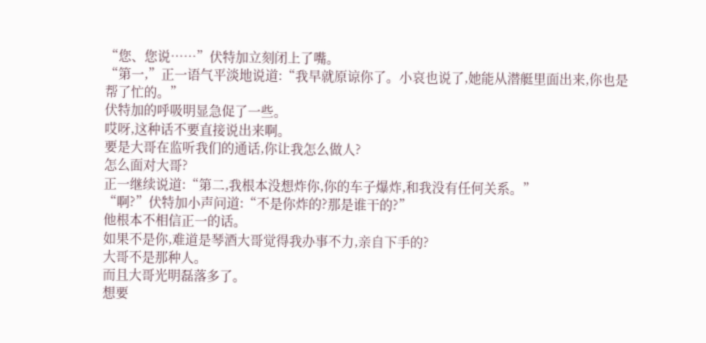“您、您说……”伏特加立刻闭上了嘴。
“第一,”正一语气平淡地说道:“我早就原谅你了。小哀也说了,她能从潜艇里面出来,你也是帮了忙的。”
伏特加的呼吸明显急促了一些。
哎呀,这种话不要直接说出来啊。
要是大哥在监听我们的通话,你让我怎么做人?
怎么面对大哥?
正一继续说道:“第二,我根本没想炸你,你的车子爆炸,和我没有任何关系。”
“啊?”伏特加小声问道:“不是你炸的?那是谁干的?”
他根本不相信正一的话。
如果不是你,难道是琴酒大哥觉得我办事不力,亲自下手的?
大哥不是那种人。
而且大哥光明磊落多了。
想要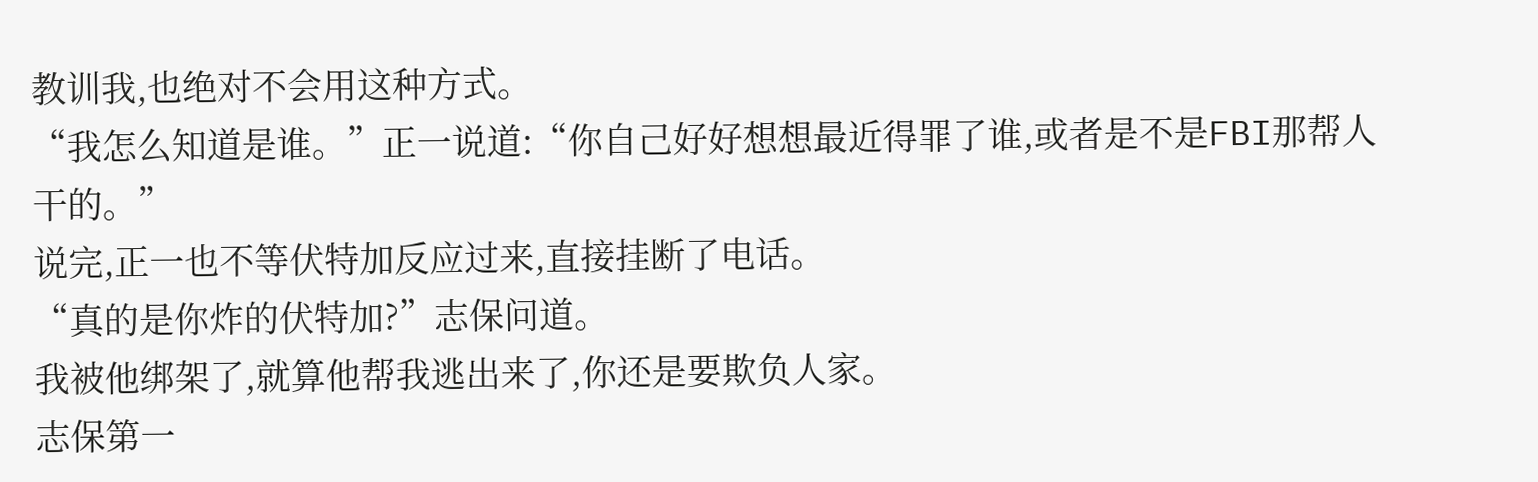教训我,也绝对不会用这种方式。
“我怎么知道是谁。”正一说道:“你自己好好想想最近得罪了谁,或者是不是FBI那帮人干的。”
说完,正一也不等伏特加反应过来,直接挂断了电话。
“真的是你炸的伏特加?”志保问道。
我被他绑架了,就算他帮我逃出来了,你还是要欺负人家。
志保第一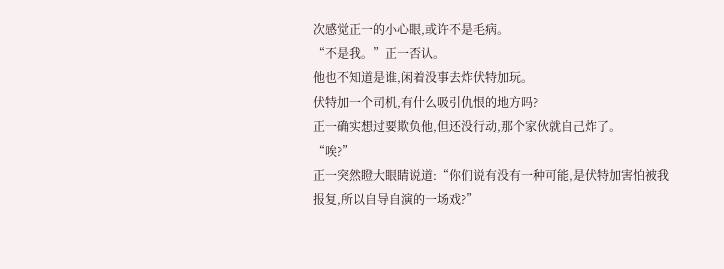次感觉正一的小心眼,或许不是毛病。
“不是我。”正一否认。
他也不知道是谁,闲着没事去炸伏特加玩。
伏特加一个司机,有什么吸引仇恨的地方吗?
正一确实想过要欺负他,但还没行动,那个家伙就自己炸了。
“唉?”
正一突然瞪大眼睛说道:“你们说有没有一种可能,是伏特加害怕被我报复,所以自导自演的一场戏?”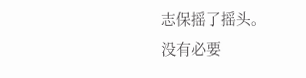志保摇了摇头。
没有必要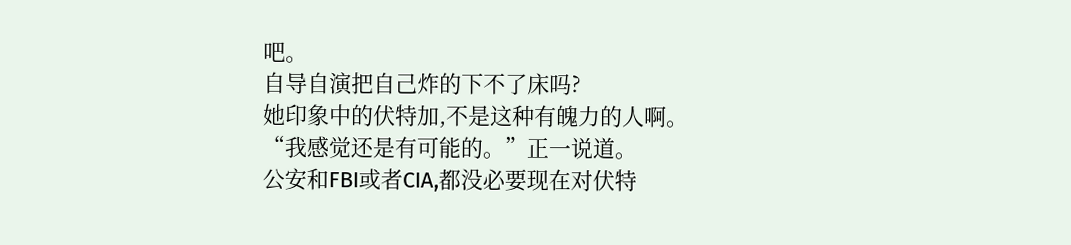吧。
自导自演把自己炸的下不了床吗?
她印象中的伏特加,不是这种有魄力的人啊。
“我感觉还是有可能的。”正一说道。
公安和FBI或者CIA,都没必要现在对伏特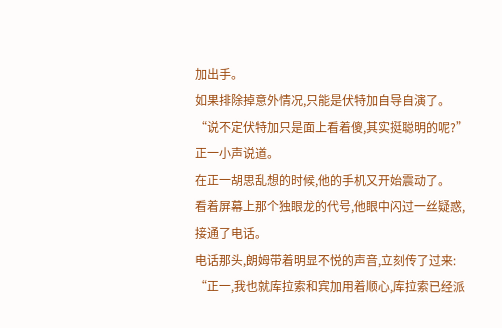加出手。
如果排除掉意外情况,只能是伏特加自导自演了。
“说不定伏特加只是面上看着傻,其实挺聪明的呢?”正一小声说道。
在正一胡思乱想的时候,他的手机又开始震动了。
看着屏幕上那个独眼龙的代号,他眼中闪过一丝疑惑,接通了电话。
电话那头,朗姆带着明显不悦的声音,立刻传了过来:
“正一,我也就库拉索和宾加用着顺心,库拉索已经派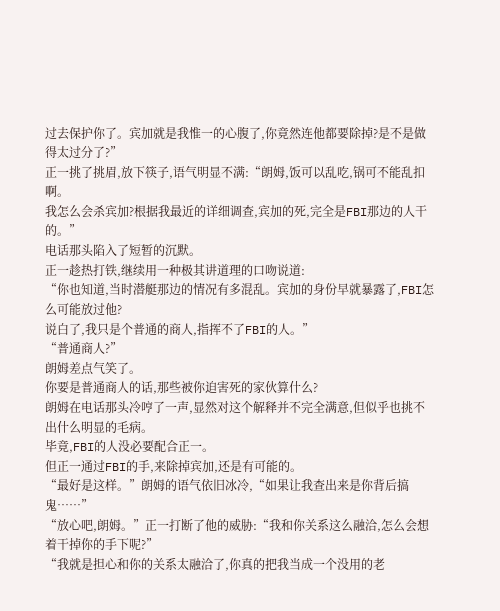过去保护你了。宾加就是我惟一的心腹了,你竟然连他都要除掉?是不是做得太过分了?”
正一挑了挑眉,放下筷子,语气明显不满:“朗姆,饭可以乱吃,锅可不能乱扣啊。
我怎么会杀宾加?根据我最近的详细调查,宾加的死,完全是FBI那边的人干的。”
电话那头陷入了短暂的沉默。
正一趁热打铁,继续用一种极其讲道理的口吻说道:
“你也知道,当时潜艇那边的情况有多混乱。宾加的身份早就暴露了,FBI怎么可能放过他?
说白了,我只是个普通的商人,指挥不了FBI的人。”
“普通商人?”
朗姆差点气笑了。
你要是普通商人的话,那些被你迫害死的家伙算什么?
朗姆在电话那头冷哼了一声,显然对这个解释并不完全满意,但似乎也挑不出什么明显的毛病。
毕竟,FBI的人没必要配合正一。
但正一通过FBI的手,来除掉宾加,还是有可能的。
“最好是这样。”朗姆的语气依旧冰冷,“如果让我查出来是你背后搞鬼……”
“放心吧,朗姆。”正一打断了他的威胁:“我和你关系这么融洽,怎么会想着干掉你的手下呢?”
“我就是担心和你的关系太融洽了,你真的把我当成一个没用的老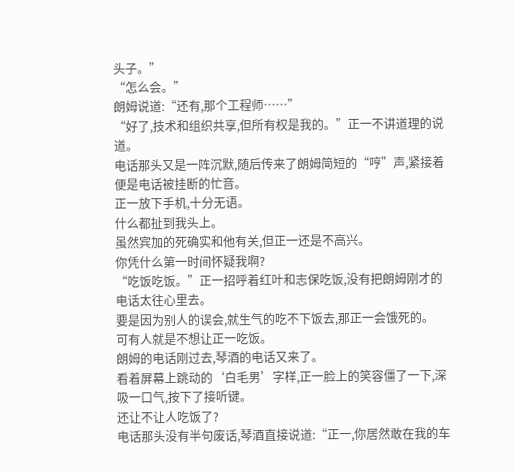头子。”
“怎么会。”
朗姆说道:“还有,那个工程师……”
“好了,技术和组织共享,但所有权是我的。”正一不讲道理的说道。
电话那头又是一阵沉默,随后传来了朗姆简短的“哼”声,紧接着便是电话被挂断的忙音。
正一放下手机,十分无语。
什么都扯到我头上。
虽然宾加的死确实和他有关,但正一还是不高兴。
你凭什么第一时间怀疑我啊?
“吃饭吃饭。”正一招呼着红叶和志保吃饭,没有把朗姆刚才的电话太往心里去。
要是因为别人的误会,就生气的吃不下饭去,那正一会饿死的。
可有人就是不想让正一吃饭。
朗姆的电话刚过去,琴酒的电话又来了。
看着屏幕上跳动的‘白毛男’字样,正一脸上的笑容僵了一下,深吸一口气,按下了接听键。
还让不让人吃饭了?
电话那头没有半句废话,琴酒直接说道:“正一,你居然敢在我的车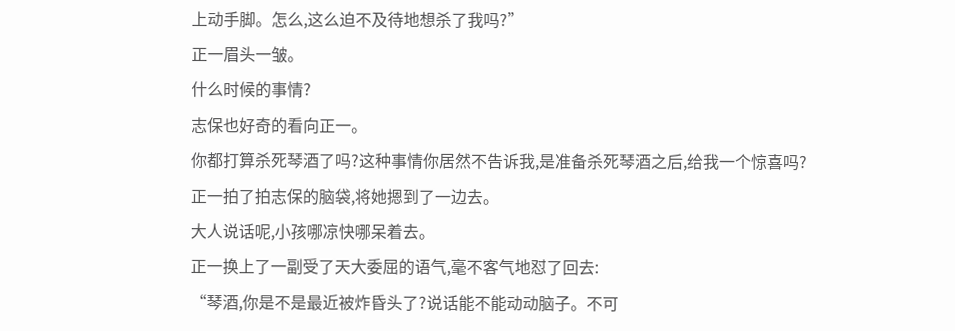上动手脚。怎么,这么迫不及待地想杀了我吗?”
正一眉头一皱。
什么时候的事情?
志保也好奇的看向正一。
你都打算杀死琴酒了吗?这种事情你居然不告诉我,是准备杀死琴酒之后,给我一个惊喜吗?
正一拍了拍志保的脑袋,将她摁到了一边去。
大人说话呢,小孩哪凉快哪呆着去。
正一换上了一副受了天大委屈的语气,毫不客气地怼了回去:
“琴酒,你是不是最近被炸昏头了?说话能不能动动脑子。不可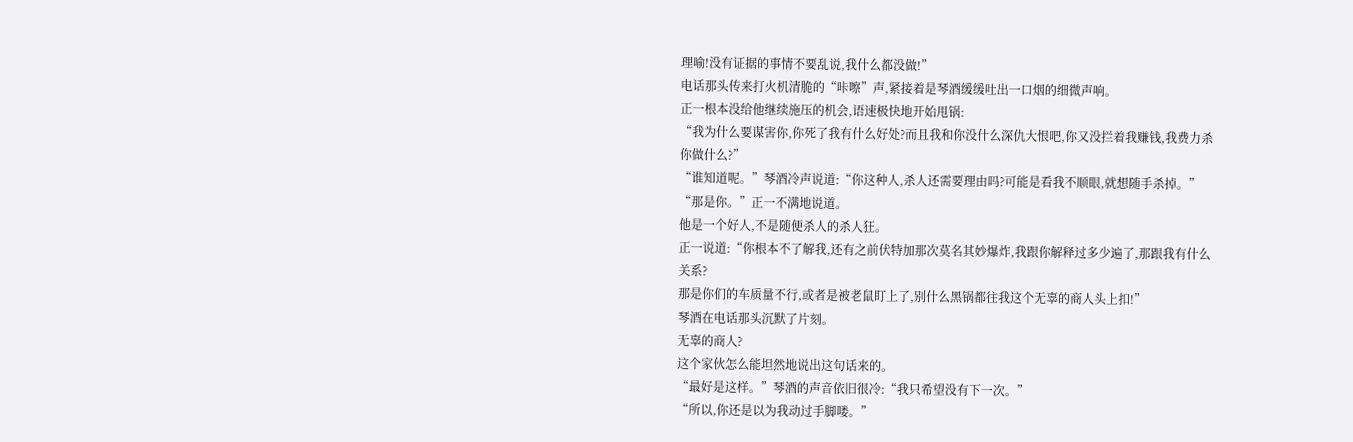理喻!没有证据的事情不要乱说,我什么都没做!”
电话那头传来打火机清脆的“咔嚓”声,紧接着是琴酒缓缓吐出一口烟的细微声响。
正一根本没给他继续施压的机会,语速极快地开始甩锅:
“我为什么要谋害你,你死了我有什么好处?而且我和你没什么深仇大恨吧,你又没拦着我赚钱,我费力杀你做什么?”
“谁知道呢。”琴酒冷声说道:“你这种人,杀人还需要理由吗?可能是看我不顺眼,就想随手杀掉。”
“那是你。”正一不满地说道。
他是一个好人,不是随便杀人的杀人狂。
正一说道:“你根本不了解我,还有之前伏特加那次莫名其妙爆炸,我跟你解释过多少遍了,那跟我有什么关系?
那是你们的车质量不行,或者是被老鼠盯上了,别什么黑锅都往我这个无辜的商人头上扣!”
琴酒在电话那头沉默了片刻。
无辜的商人?
这个家伙怎么能坦然地说出这句话来的。
“最好是这样。”琴酒的声音依旧很冷:“我只希望没有下一次。”
“所以,你还是以为我动过手脚喽。”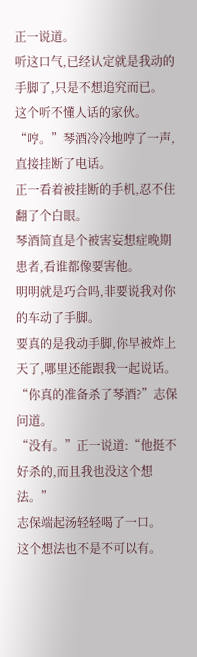正一说道。
听这口气,已经认定就是我动的手脚了,只是不想追究而已。
这个听不懂人话的家伙。
“哼。”琴酒冷冷地哼了一声,直接挂断了电话。
正一看着被挂断的手机,忍不住翻了个白眼。
琴酒简直是个被害妄想症晚期患者,看谁都像要害他。
明明就是巧合吗,非要说我对你的车动了手脚。
要真的是我动手脚,你早被炸上天了,哪里还能跟我一起说话。
“你真的准备杀了琴酒?”志保问道。
“没有。”正一说道:“他挺不好杀的,而且我也没这个想法。”
志保端起汤轻轻喝了一口。
这个想法也不是不可以有。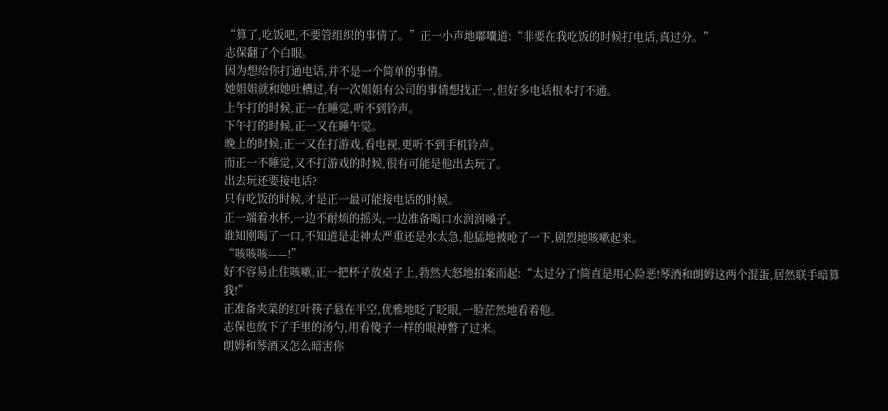“算了,吃饭吧,不要管组织的事情了。”正一小声地嘟囔道:“非要在我吃饭的时候打电话,真过分。”
志保翻了个白眼。
因为想给你打通电话,并不是一个简单的事情。
她姐姐就和她吐槽过,有一次姐姐有公司的事情想找正一,但好多电话根本打不通。
上午打的时候,正一在睡觉,听不到铃声。
下午打的时候,正一又在睡午觉。
晚上的时候,正一又在打游戏,看电视,更听不到手机铃声。
而正一不睡觉,又不打游戏的时候,很有可能是他出去玩了。
出去玩还要接电话?
只有吃饭的时候,才是正一最可能接电话的时候。
正一端着水杯,一边不耐烦的摇头,一边准备喝口水润润嗓子。
谁知刚喝了一口,不知道是走神太严重还是水太急,他猛地被呛了一下,剧烈地咳嗽起来。
“咳咳咳——!”
好不容易止住咳嗽,正一把杯子放桌子上,勃然大怒地拍案而起:“太过分了!简直是用心险恶!琴酒和朗姆这两个混蛋,居然联手暗算我!”
正准备夹菜的红叶筷子悬在半空,优雅地眨了眨眼,一脸茫然地看着他。
志保也放下了手里的汤勺,用看傻子一样的眼神瞥了过来。
朗姆和琴酒又怎么暗害你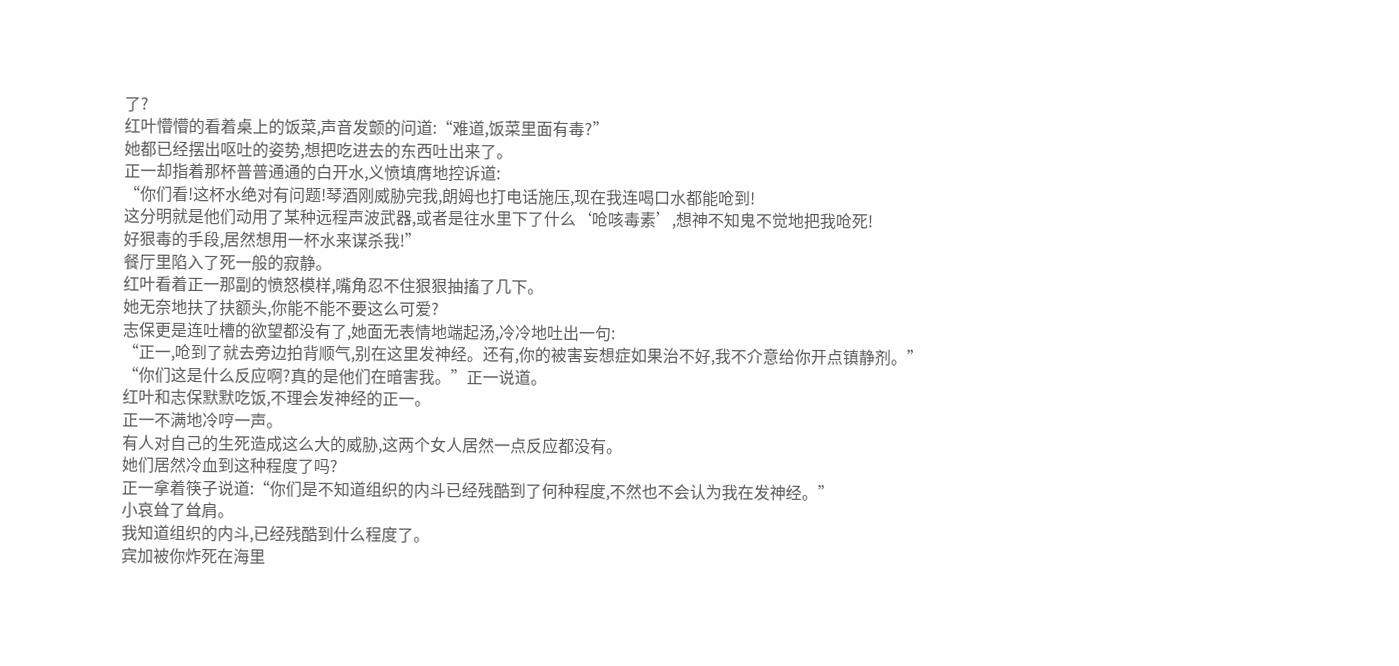了?
红叶懵懵的看着桌上的饭菜,声音发颤的问道:“难道,饭菜里面有毒?”
她都已经摆出呕吐的姿势,想把吃进去的东西吐出来了。
正一却指着那杯普普通通的白开水,义愤填膺地控诉道:
“你们看!这杯水绝对有问题!琴酒刚威胁完我,朗姆也打电话施压,现在我连喝口水都能呛到!
这分明就是他们动用了某种远程声波武器,或者是往水里下了什么‘呛咳毒素’,想神不知鬼不觉地把我呛死!
好狠毒的手段,居然想用一杯水来谋杀我!”
餐厅里陷入了死一般的寂静。
红叶看着正一那副的愤怒模样,嘴角忍不住狠狠抽搐了几下。
她无奈地扶了扶额头,你能不能不要这么可爱?
志保更是连吐槽的欲望都没有了,她面无表情地端起汤,冷冷地吐出一句:
“正一,呛到了就去旁边拍背顺气,别在这里发神经。还有,你的被害妄想症如果治不好,我不介意给你开点镇静剂。”
“你们这是什么反应啊?真的是他们在暗害我。”正一说道。
红叶和志保默默吃饭,不理会发神经的正一。
正一不满地冷哼一声。
有人对自己的生死造成这么大的威胁,这两个女人居然一点反应都没有。
她们居然冷血到这种程度了吗?
正一拿着筷子说道:“你们是不知道组织的内斗已经残酷到了何种程度,不然也不会认为我在发神经。”
小哀耸了耸肩。
我知道组织的内斗,已经残酷到什么程度了。
宾加被你炸死在海里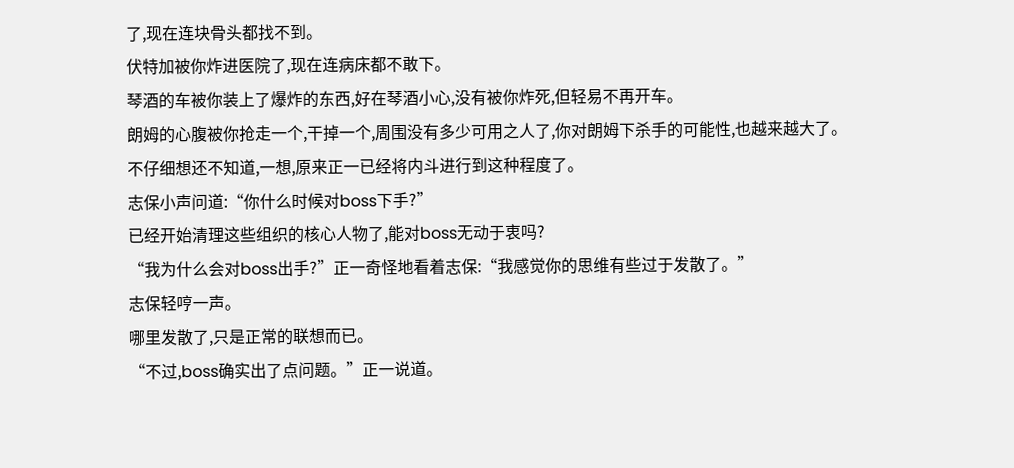了,现在连块骨头都找不到。
伏特加被你炸进医院了,现在连病床都不敢下。
琴酒的车被你装上了爆炸的东西,好在琴酒小心,没有被你炸死,但轻易不再开车。
朗姆的心腹被你抢走一个,干掉一个,周围没有多少可用之人了,你对朗姆下杀手的可能性,也越来越大了。
不仔细想还不知道,一想,原来正一已经将内斗进行到这种程度了。
志保小声问道:“你什么时候对boss下手?”
已经开始清理这些组织的核心人物了,能对boss无动于衷吗?
“我为什么会对boss出手?”正一奇怪地看着志保:“我感觉你的思维有些过于发散了。”
志保轻哼一声。
哪里发散了,只是正常的联想而已。
“不过,boss确实出了点问题。”正一说道。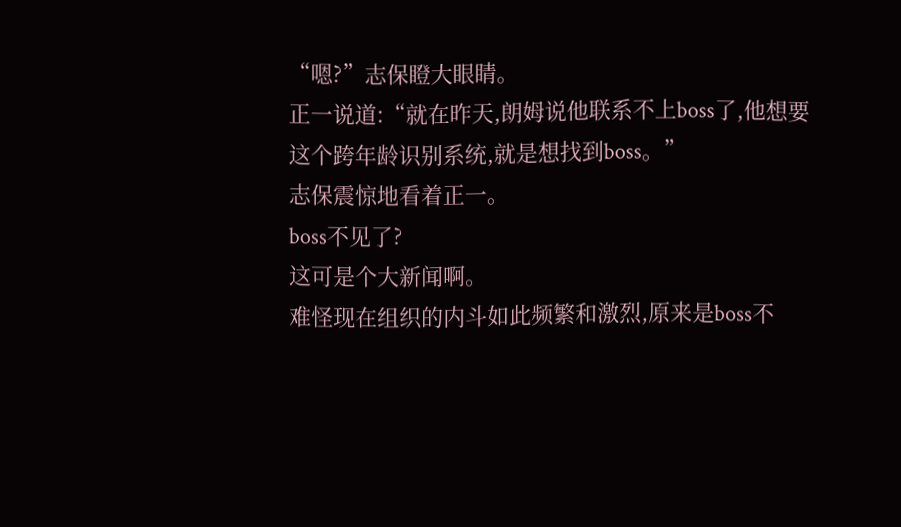“嗯?”志保瞪大眼睛。
正一说道:“就在昨天,朗姆说他联系不上boss了,他想要这个跨年龄识别系统,就是想找到boss。”
志保震惊地看着正一。
boss不见了?
这可是个大新闻啊。
难怪现在组织的内斗如此频繁和激烈,原来是boss不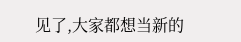见了,大家都想当新的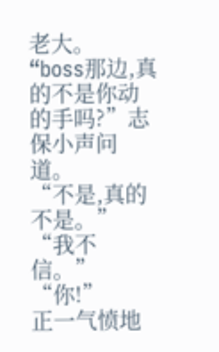老大。
“boss那边,真的不是你动的手吗?”志保小声问道。
“不是,真的不是。”
“我不信。”
“你!”
正一气愤地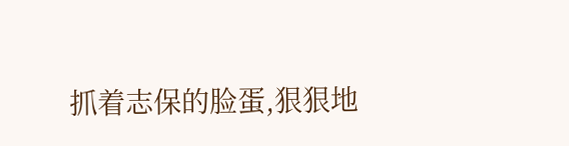抓着志保的脸蛋,狠狠地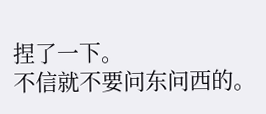捏了一下。
不信就不要问东问西的。